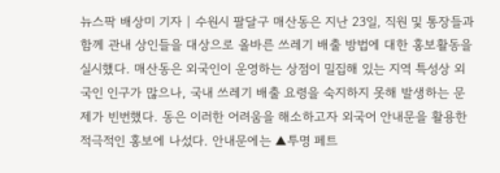뉴스팍 배상미 기자 | 수원시 팔달구 매산동은 지난 23일, 직원 및 통장들과 함께 관내 상인들을 대상으로 올바른 쓰레기 배출 방법에 대한 홍보활동을 실시했다. 매산동은 외국인이 운영하는 상점이 밀집해 있는 지역 특성상 외국인 인구가 많으나, 국내 쓰레기 배출 요령을 숙지하지 못해 발생하는 문제가 빈번했다. 동은 이러한 어려움을 해소하고자 외국어 안내문을 활용한 적극적인 홍보에 나섰다. 안내문에는 ▲투명 페트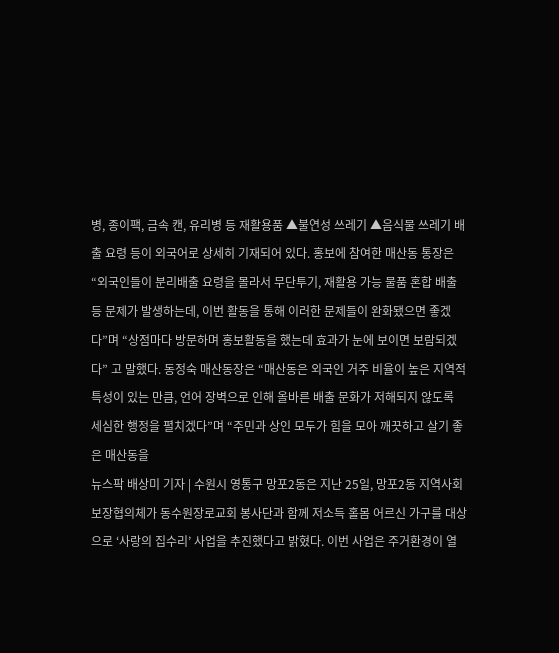병, 종이팩, 금속 캔, 유리병 등 재활용품 ▲불연성 쓰레기 ▲음식물 쓰레기 배출 요령 등이 외국어로 상세히 기재되어 있다. 홍보에 참여한 매산동 통장은 “외국인들이 분리배출 요령을 몰라서 무단투기, 재활용 가능 물품 혼합 배출 등 문제가 발생하는데, 이번 활동을 통해 이러한 문제들이 완화됐으면 좋겠다”며 “상점마다 방문하며 홍보활동을 했는데 효과가 눈에 보이면 보람되겠다” 고 말했다. 동정숙 매산동장은 “매산동은 외국인 거주 비율이 높은 지역적 특성이 있는 만큼, 언어 장벽으로 인해 올바른 배출 문화가 저해되지 않도록 세심한 행정을 펼치겠다”며 “주민과 상인 모두가 힘을 모아 깨끗하고 살기 좋은 매산동을
뉴스팍 배상미 기자 | 수원시 영통구 망포2동은 지난 25일, 망포2동 지역사회보장협의체가 동수원장로교회 봉사단과 함께 저소득 홀몸 어르신 가구를 대상으로 ‘사랑의 집수리’ 사업을 추진했다고 밝혔다. 이번 사업은 주거환경이 열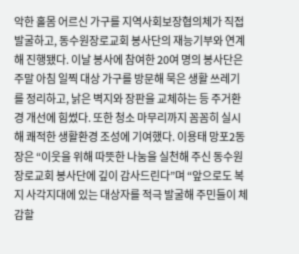악한 홀몸 어르신 가구를 지역사회보장협의체가 직접 발굴하고, 동수원장로교회 봉사단의 재능기부와 연계해 진행됐다. 이날 봉사에 참여한 20여 명의 봉사단은 주말 아침 일찍 대상 가구를 방문해 묵은 생활 쓰레기를 정리하고, 낡은 벽지와 장판을 교체하는 등 주거환경 개선에 힘썼다. 또한 청소 마무리까지 꼼꼼히 실시해 쾌적한 생활환경 조성에 기여했다. 이용태 망포2동장은 “이웃을 위해 따뜻한 나눔을 실천해 주신 동수원장로교회 봉사단에 깊이 감사드린다”며 “앞으로도 복지 사각지대에 있는 대상자를 적극 발굴해 주민들이 체감할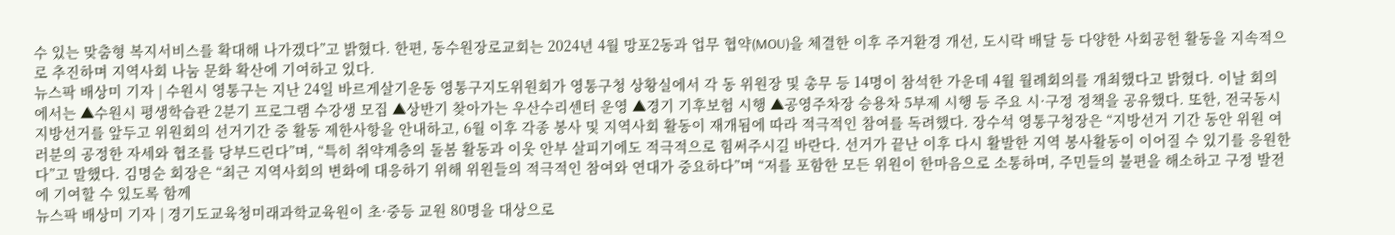수 있는 맞춤형 복지서비스를 확대해 나가겠다”고 밝혔다. 한편, 동수원장로교회는 2024년 4월 망포2동과 업무 협약(MOU)을 체결한 이후 주거환경 개선, 도시락 배달 등 다양한 사회공헌 활동을 지속적으로 추진하며 지역사회 나눔 문화 확산에 기여하고 있다.
뉴스팍 배상미 기자 | 수원시 영통구는 지난 24일 바르게살기운동 영통구지도위원회가 영통구청 상황실에서 각 동 위원장 및 총무 등 14명이 참석한 가운데 4월 월례회의를 개최했다고 밝혔다. 이날 회의에서는 ▲수원시 평생학습관 2분기 프로그램 수강생 모집 ▲상반기 찾아가는 우산수리센터 운영 ▲경기 기후보험 시행 ▲공영주차장 승용차 5부제 시행 등 주요 시·구정 정책을 공유했다. 또한, 전국동시지방선거를 앞두고 위원회의 선거기간 중 활동 제한사항을 안내하고, 6월 이후 각종 봉사 및 지역사회 활동이 재개됨에 따라 적극적인 참여를 독려했다. 장수석 영통구청장은 “지방선거 기간 동안 위원 여러분의 공정한 자세와 협조를 당부드린다”며, “특히 취약계층의 돌봄 활동과 이웃 안부 살피기에도 적극적으로 힘써주시길 바란다. 선거가 끝난 이후 다시 활발한 지역 봉사활동이 이어질 수 있기를 응원한다”고 말했다. 김명순 회장은 “최근 지역사회의 변화에 대응하기 위해 위원들의 적극적인 참여와 연대가 중요하다”며 “저를 포함한 모든 위원이 한마음으로 소통하며, 주민들의 불편을 해소하고 구정 발전에 기여할 수 있도록 함께
뉴스팍 배상미 기자 | 경기도교육청미래과학교육원이 초·중등 교원 80명을 대상으로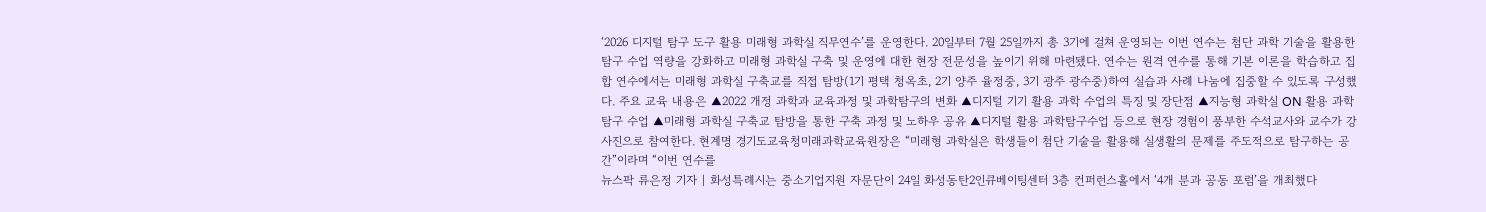‘2026 디지털 탐구 도구 활용 미래형 과학실 직무연수’를 운영한다. 20일부터 7월 25일까지 총 3기에 걸쳐 운영되는 이번 연수는 첨단 과학 기술을 활용한 탐구 수업 역량을 강화하고 미래형 과학실 구축 및 운영에 대한 현장 전문성을 높이기 위해 마련됐다. 연수는 원격 연수를 통해 기본 이론을 학습하고 집합 연수에서는 미래형 과학실 구축교를 직접 탐방(1기 평택 청옥초, 2기 양주 율정중, 3기 광주 광수중)하여 실습과 사례 나눔에 집중할 수 있도록 구성했다. 주요 교육 내용은 ▲2022 개정 과학과 교육과정 및 과학탐구의 변화 ▲디지털 기기 활용 과학 수업의 특징 및 장단점 ▲지능형 과학실 ON 활용 과학탐구 수업 ▲미래형 과학실 구축교 탐방을 통한 구축 과정 및 노하우 공유 ▲디지털 활용 과학탐구수업 등으로 현장 경험이 풍부한 수석교사와 교수가 강사진으로 참여한다. 현계명 경기도교육청미래과학교육원장은 “미래형 과학실은 학생들이 첨단 기술을 활용해 실생활의 문제를 주도적으로 탐구하는 공간”이라며 “이번 연수를
뉴스팍 류은정 기자 | 화성특례시는 중소기업지원 자문단이 24일 화성동탄2인큐베이팅센터 3층 컨퍼런스홀에서 ‘4개 분과 공동 포럼’을 개최했다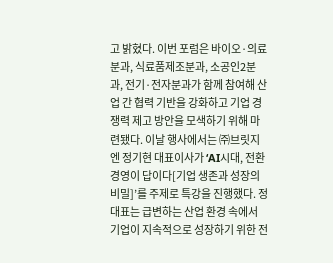고 밝혔다. 이번 포럼은 바이오·의료분과, 식료품제조분과, 소공인2분과, 전기·전자분과가 함께 참여해 산업 간 협력 기반을 강화하고 기업 경쟁력 제고 방안을 모색하기 위해 마련됐다. 이날 행사에서는 ㈜브릿지엔 정기현 대표이사가 ‘AI시대, 전환경영이 답이다[기업 생존과 성장의 비밀]’를 주제로 특강을 진행했다. 정 대표는 급변하는 산업 환경 속에서 기업이 지속적으로 성장하기 위한 전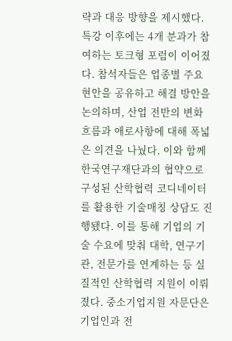략과 대응 방향을 제시했다. 특강 이후에는 4개 분과가 참여하는 토크형 포럼이 이어졌다. 참석자들은 업종별 주요 현안을 공유하고 해결 방안을 논의하며, 산업 전반의 변화 흐름과 애로사항에 대해 폭넓은 의견을 나눴다. 이와 함께 한국연구재단과의 협약으로 구성된 산학협력 코디네이터를 활용한 기술매칭 상담도 진행됐다. 이를 통해 기업의 기술 수요에 맞춰 대학, 연구기관, 전문가를 연계하는 등 실질적인 산학협력 지원이 이뤄졌다. 중소기업지원 자문단은 기업인과 전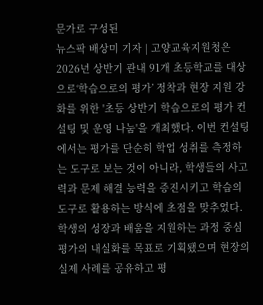문가로 구성된
뉴스팍 배상미 기자 | 고양교육지원청은 2026년 상반기 관내 91개 초등학교를 대상으로‘학습으로의 평가’ 정착과 현장 지원 강화를 위한 '초등 상반기 학습으로의 평가 컨설팅 및 운영 나눔'을 개최했다. 이번 컨설팅에서는 평가를 단순히 학업 성취를 측정하는 도구로 보는 것이 아니라, 학생들의 사고력과 문제 해결 능력을 증진시키고 학습의 도구로 활용하는 방식에 초점을 맞추었다. 학생의 성장과 배움을 지원하는 과정 중심 평가의 내실화를 목표로 기획됐으며 현장의 실제 사례를 공유하고 평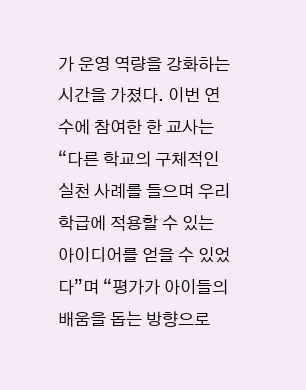가 운영 역량을 강화하는 시간을 가졌다. 이번 연수에 참여한 한 교사는 “다른 학교의 구체적인 실천 사례를 들으며 우리 학급에 적용할 수 있는 아이디어를 얻을 수 있었다”며 “평가가 아이들의 배움을 돕는 방향으로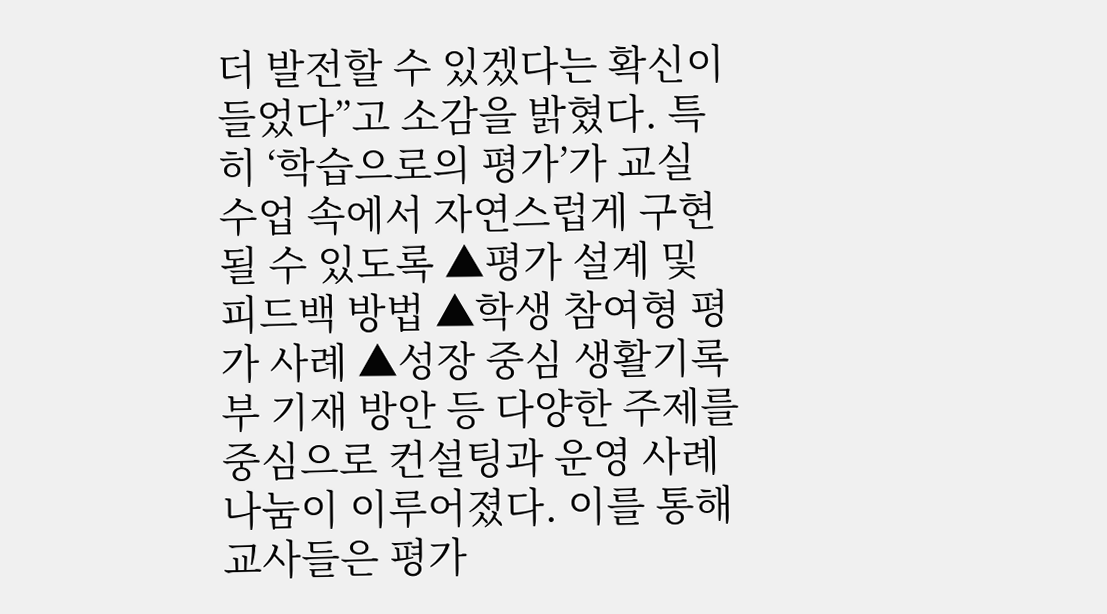더 발전할 수 있겠다는 확신이 들었다”고 소감을 밝혔다. 특히 ‘학습으로의 평가’가 교실 수업 속에서 자연스럽게 구현될 수 있도록 ▲평가 설계 및 피드백 방법 ▲학생 참여형 평가 사례 ▲성장 중심 생활기록부 기재 방안 등 다양한 주제를 중심으로 컨설팅과 운영 사례 나눔이 이루어졌다. 이를 통해 교사들은 평가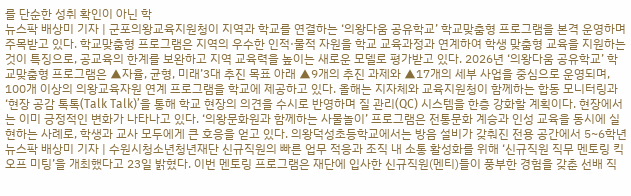를 단순한 성취 확인이 아닌 학
뉴스팍 배상미 기자 | 군포의왕교육지원청이 지역과 학교를 연결하는 ‘의왕다움 공유학교’ 학교맞춤형 프로그램을 본격 운영하며 주목받고 있다. 학교맞춤형 프로그램은 지역의 우수한 인적·물적 자원을 학교 교육과정과 연계하여 학생 맞춤형 교육을 지원하는 것이 특징으로, 공교육의 한계를 보완하고 지역 교육력을 높이는 새로운 모델로 평가받고 있다. 2026년 ‘의왕다움 공유학교’ 학교맞춤형 프로그램은 ▲자율, 균형, 미래’3대 추진 목표 아래 ▲9개의 추진 과제와 ▲17개의 세부 사업을 중심으로 운영되며, 100개 이상의 의왕교육자원 연계 프로그램을 학교에 제공하고 있다. 올해는 지자체와 교육지원청이 함께하는 합동 모니터링과 ‘현장 공감 톡톡(Talk Talk)’을 통해 학교 현장의 의견을 수시로 반영하며 질 관리(QC) 시스템을 한층 강화할 계획이다. 현장에서는 이미 긍정적인 변화가 나타나고 있다. ‘의왕문화원과 함께하는 사물놀이’ 프로그램은 전통문화 계승과 인성 교육을 동시에 실현하는 사례로, 학생과 교사 모두에게 큰 호응을 얻고 있다. 의왕덕성초등학교에서는 방음 설비가 갖춰진 전용 공간에서 5~6학년
뉴스팍 배상미 기자 | 수원시청소년청년재단 신규직원의 빠른 업무 적응과 조직 내 소통 활성화를 위해 ‘신규직원 직무 멘토링 킥오프 미팅’을 개최했다고 23일 밝혔다. 이번 멘토링 프로그램은 재단에 입사한 신규직원(멘티)들이 풍부한 경험을 갖춘 선배 직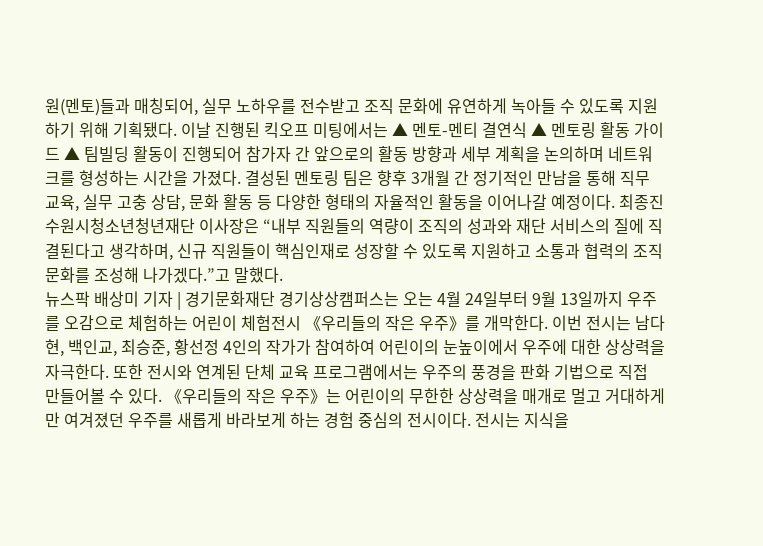원(멘토)들과 매칭되어, 실무 노하우를 전수받고 조직 문화에 유연하게 녹아들 수 있도록 지원하기 위해 기획됐다. 이날 진행된 킥오프 미팅에서는 ▲ 멘토-멘티 결연식 ▲ 멘토링 활동 가이드 ▲ 팀빌딩 활동이 진행되어 참가자 간 앞으로의 활동 방향과 세부 계획을 논의하며 네트워크를 형성하는 시간을 가졌다. 결성된 멘토링 팀은 향후 3개월 간 정기적인 만남을 통해 직무 교육, 실무 고충 상담, 문화 활동 등 다양한 형태의 자율적인 활동을 이어나갈 예정이다. 최종진 수원시청소년청년재단 이사장은 “내부 직원들의 역량이 조직의 성과와 재단 서비스의 질에 직결된다고 생각하며, 신규 직원들이 핵심인재로 성장할 수 있도록 지원하고 소통과 협력의 조직문화를 조성해 나가겠다.”고 말했다.
뉴스팍 배상미 기자 | 경기문화재단 경기상상캠퍼스는 오는 4월 24일부터 9월 13일까지 우주를 오감으로 체험하는 어린이 체험전시 《우리들의 작은 우주》를 개막한다. 이번 전시는 남다현, 백인교, 최승준, 황선정 4인의 작가가 참여하여 어린이의 눈높이에서 우주에 대한 상상력을 자극한다. 또한 전시와 연계된 단체 교육 프로그램에서는 우주의 풍경을 판화 기법으로 직접 만들어볼 수 있다. 《우리들의 작은 우주》는 어린이의 무한한 상상력을 매개로 멀고 거대하게만 여겨졌던 우주를 새롭게 바라보게 하는 경험 중심의 전시이다. 전시는 지식을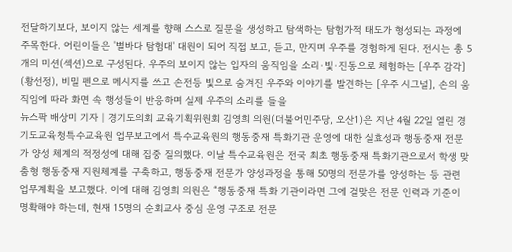전달하기보다, 보이지 않는 세계를 향해 스스로 질문을 생성하고 탐색하는 탐험가적 태도가 형성되는 과정에 주목한다. 어린이들은 '별바다 탐험대' 대원이 되어 직접 보고, 듣고, 만지며 우주를 경험하게 된다. 전시는 총 5개의 미션(섹션)으로 구성된다. 우주의 보이지 않는 입자의 움직임을 소리·빛·진동으로 체험하는 [우주 감각] (황선정), 비밀 펜으로 메시지를 쓰고 손전등 빛으로 숨겨진 우주와 이야기를 발견하는 [우주 시그널], 손의 움직임에 따라 화면 속 행성들이 반응하며 실제 우주의 소리를 들을
뉴스팍 배상미 기자 | 경기도의회 교육기획위원회 김영희 의원(더불어민주당, 오산1)은 지난 4월 22일 열린 경기도교육청특수교육원 업무보고에서 특수교육원의 행동중재 특화기관 운영에 대한 실효성과 행동중재 전문가 양성 체계의 적정성에 대해 집중 질의했다. 이날 특수교육원은 전국 최초 행동중재 특화기관으로서 학생 맞춤형 행동중재 지원체계를 구축하고, 행동중재 전문가 양성과정을 통해 50명의 전문가를 양성하는 등 관련 업무계획을 보고했다. 이에 대해 김영희 의원은 “행동중재 특화 기관이라면 그에 걸맞은 전문 인력과 기준이 명확해야 하는데, 현재 15명의 순회교사 중심 운영 구조로 전문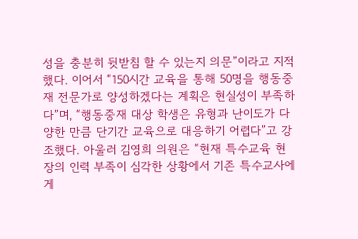성을 충분히 뒷받침 할 수 있는지 의문”이라고 지적했다. 이어서 “150시간 교육을 통해 50명을 행동중재 전문가로 양성하겠다는 계획은 현실성이 부족하다”며, “행동중재 대상 학생은 유형과 난이도가 다양한 만큼 단기간 교육으로 대응하기 어렵다”고 강조했다. 아울러 김영희 의원은 “현재 특수교육 현장의 인력 부족이 심각한 상황에서 기존 특수교사에게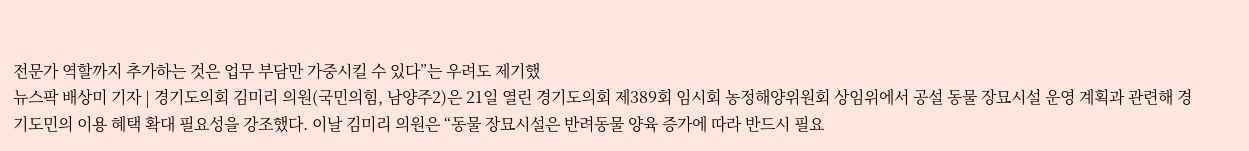전문가 역할까지 추가하는 것은 업무 부담만 가중시킬 수 있다”는 우려도 제기했
뉴스팍 배상미 기자 | 경기도의회 김미리 의원(국민의힘, 남양주2)은 21일 열린 경기도의회 제389회 임시회 농정해양위원회 상임위에서 공설 동물 장묘시설 운영 계획과 관련해 경기도민의 이용 혜택 확대 필요성을 강조했다. 이날 김미리 의원은 “동물 장묘시설은 반려동물 양육 증가에 따라 반드시 필요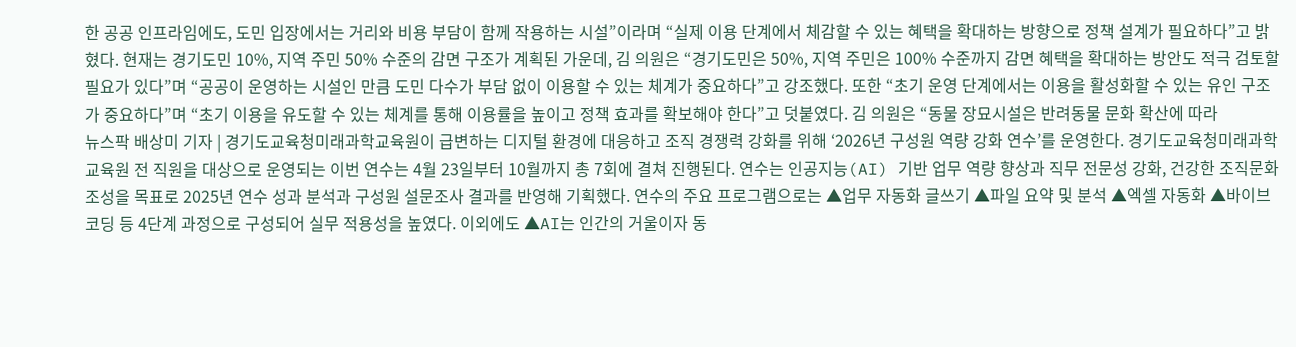한 공공 인프라임에도, 도민 입장에서는 거리와 비용 부담이 함께 작용하는 시설”이라며 “실제 이용 단계에서 체감할 수 있는 혜택을 확대하는 방향으로 정책 설계가 필요하다”고 밝혔다. 현재는 경기도민 10%, 지역 주민 50% 수준의 감면 구조가 계획된 가운데, 김 의원은 “경기도민은 50%, 지역 주민은 100% 수준까지 감면 혜택을 확대하는 방안도 적극 검토할 필요가 있다”며 “공공이 운영하는 시설인 만큼 도민 다수가 부담 없이 이용할 수 있는 체계가 중요하다”고 강조했다. 또한 “초기 운영 단계에서는 이용을 활성화할 수 있는 유인 구조가 중요하다”며 “초기 이용을 유도할 수 있는 체계를 통해 이용률을 높이고 정책 효과를 확보해야 한다”고 덧붙였다. 김 의원은 “동물 장묘시설은 반려동물 문화 확산에 따라
뉴스팍 배상미 기자 | 경기도교육청미래과학교육원이 급변하는 디지털 환경에 대응하고 조직 경쟁력 강화를 위해 ‘2026년 구성원 역량 강화 연수’를 운영한다. 경기도교육청미래과학교육원 전 직원을 대상으로 운영되는 이번 연수는 4월 23일부터 10월까지 총 7회에 결쳐 진행된다. 연수는 인공지능(AI) 기반 업무 역량 향상과 직무 전문성 강화, 건강한 조직문화 조성을 목표로 2025년 연수 성과 분석과 구성원 설문조사 결과를 반영해 기획했다. 연수의 주요 프로그램으로는 ▲업무 자동화 글쓰기 ▲파일 요약 및 분석 ▲엑셀 자동화 ▲바이브코딩 등 4단계 과정으로 구성되어 실무 적용성을 높였다. 이외에도 ▲AI는 인간의 거울이자 동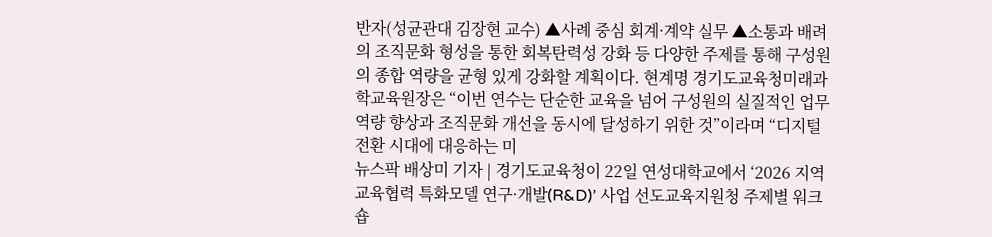반자(성균관대 김장현 교수) ▲사례 중심 회계·계약 실무 ▲소통과 배려의 조직문화 형성을 통한 회복탄력성 강화 등 다양한 주제를 통해 구성원의 종합 역량을 균형 있게 강화할 계획이다. 현계명 경기도교육청미래과학교육원장은 “이번 연수는 단순한 교육을 넘어 구성원의 실질적인 업무 역량 향상과 조직문화 개선을 동시에 달성하기 위한 것”이라며 “디지털 전환 시대에 대응하는 미
뉴스팍 배상미 기자 | 경기도교육청이 22일 연성대학교에서 ‘2026 지역교육협력 특화모델 연구·개발(R&D)’ 사업 선도교육지원청 주제별 워크숍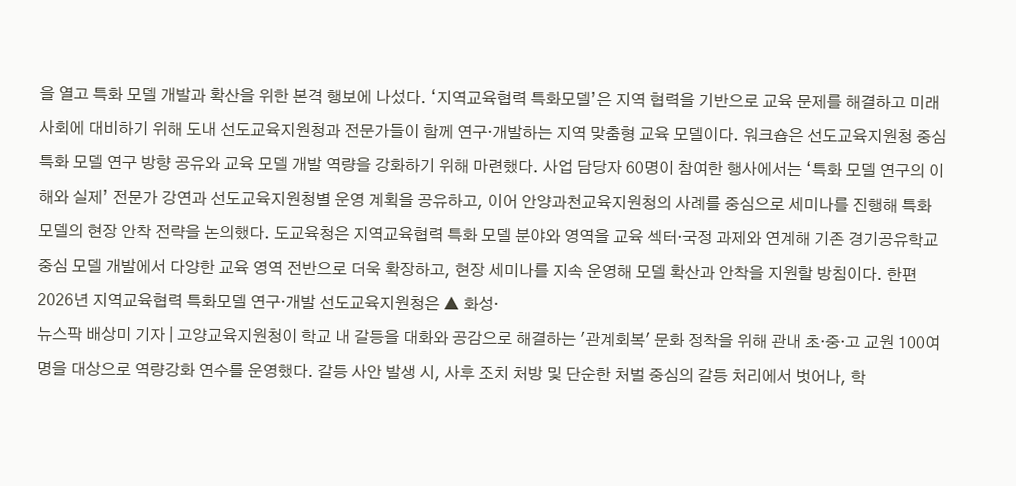을 열고 특화 모델 개발과 확산을 위한 본격 행보에 나섰다. ‘지역교육협력 특화모델’은 지역 협력을 기반으로 교육 문제를 해결하고 미래 사회에 대비하기 위해 도내 선도교육지원청과 전문가들이 함께 연구·개발하는 지역 맞춤형 교육 모델이다. 워크숍은 선도교육지원청 중심 특화 모델 연구 방향 공유와 교육 모델 개발 역량을 강화하기 위해 마련했다. 사업 담당자 60명이 참여한 행사에서는 ‘특화 모델 연구의 이해와 실제’ 전문가 강연과 선도교육지원청별 운영 계획을 공유하고, 이어 안양과천교육지원청의 사례를 중심으로 세미나를 진행해 특화 모델의 현장 안착 전략을 논의했다. 도교육청은 지역교육협력 특화 모델 분야와 영역을 교육 섹터·국정 과제와 연계해 기존 경기공유학교 중심 모델 개발에서 다양한 교육 영역 전반으로 더욱 확장하고, 현장 세미나를 지속 운영해 모델 확산과 안착을 지원할 방침이다. 한편 2026년 지역교육협력 특화모델 연구·개발 선도교육지원청은 ▲ 화성·
뉴스팍 배상미 기자 | 고양교육지원청이 학교 내 갈등을 대화와 공감으로 해결하는 '관계회복' 문화 정착을 위해 관내 초·중·고 교원 100여 명을 대상으로 역량강화 연수를 운영했다. 갈등 사안 발생 시, 사후 조치 처방 및 단순한 처벌 중심의 갈등 처리에서 벗어나, 학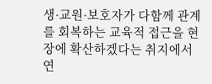생·교원·보호자가 다함께 관계를 회복하는 교육적 접근을 현장에 확산하겠다는 취지에서 연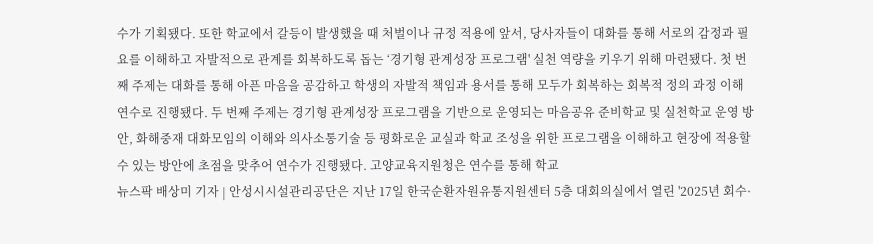수가 기획됐다. 또한 학교에서 갈등이 발생했을 때 처벌이나 규정 적용에 앞서, 당사자들이 대화를 통해 서로의 감정과 필요를 이해하고 자발적으로 관계를 회복하도록 돕는 ‘경기형 관계성장 프로그램' 실천 역량을 키우기 위해 마련됐다. 첫 번째 주제는 대화를 통해 아픈 마음을 공감하고 학생의 자발적 책임과 용서를 통해 모두가 회복하는 회복적 정의 과정 이해 연수로 진행됐다. 두 번째 주제는 경기형 관계성장 프로그램을 기반으로 운영되는 마음공유 준비학교 및 실천학교 운영 방안, 화해중재 대화모임의 이해와 의사소통기술 등 평화로운 교실과 학교 조성을 위한 프로그램을 이해하고 현장에 적용할 수 있는 방안에 초점을 맞추어 연수가 진행됐다. 고양교육지원청은 연수를 통해 학교
뉴스팍 배상미 기자 | 안성시시설관리공단은 지난 17일 한국순환자원유통지원센터 5층 대회의실에서 열린 '2025년 회수·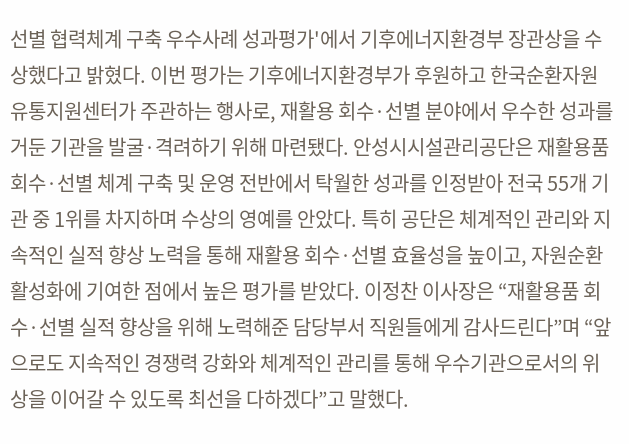선별 협력체계 구축 우수사례 성과평가'에서 기후에너지환경부 장관상을 수상했다고 밝혔다. 이번 평가는 기후에너지환경부가 후원하고 한국순환자원유통지원센터가 주관하는 행사로, 재활용 회수·선별 분야에서 우수한 성과를 거둔 기관을 발굴·격려하기 위해 마련됐다. 안성시시설관리공단은 재활용품 회수·선별 체계 구축 및 운영 전반에서 탁월한 성과를 인정받아 전국 55개 기관 중 1위를 차지하며 수상의 영예를 안았다. 특히 공단은 체계적인 관리와 지속적인 실적 향상 노력을 통해 재활용 회수·선별 효율성을 높이고, 자원순환 활성화에 기여한 점에서 높은 평가를 받았다. 이정찬 이사장은 “재활용품 회수·선별 실적 향상을 위해 노력해준 담당부서 직원들에게 감사드린다”며 “앞으로도 지속적인 경쟁력 강화와 체계적인 관리를 통해 우수기관으로서의 위상을 이어갈 수 있도록 최선을 다하겠다”고 말했다.